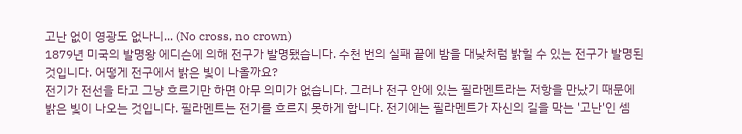고난 없이 영광도 없나니... (No cross, no crown)
1879년 미국의 발명왕 에디슨에 의해 전구가 발명됐습니다. 수천 번의 실패 끝에 밤을 대낮처럼 밝힐 수 있는 전구가 발명된 것입니다. 어떻게 전구에서 밝은 빛이 나올까요?
전기가 전선을 타고 그냥 흐르기만 하면 아무 의미가 없습니다. 그러나 전구 안에 있는 필라멘트라는 저항을 만났기 때문에 밝은 빛이 나오는 것입니다. 필라멘트는 전기를 흐르지 못하게 합니다. 전기에는 필라멘트가 자신의 길을 막는 '고난'인 셈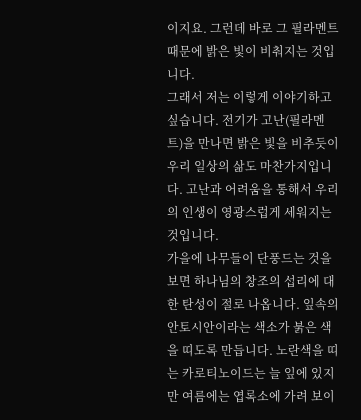이지요. 그런데 바로 그 필라멘트 때문에 밝은 빛이 비춰지는 것입니다.
그래서 저는 이렇게 이야기하고 싶습니다. 전기가 고난(필라멘트)을 만나면 밝은 빛을 비추듯이 우리 일상의 삶도 마찬가지입니다. 고난과 어려움을 통해서 우리의 인생이 영광스럽게 세워지는 것입니다.
가을에 나무들이 단풍드는 것을 보면 하나님의 창조의 섭리에 대한 탄성이 절로 나옵니다. 잎속의 안토시안이라는 색소가 붉은 색을 띠도록 만듭니다. 노란색을 띠는 카로티노이드는 늘 잎에 있지만 여름에는 엽록소에 가려 보이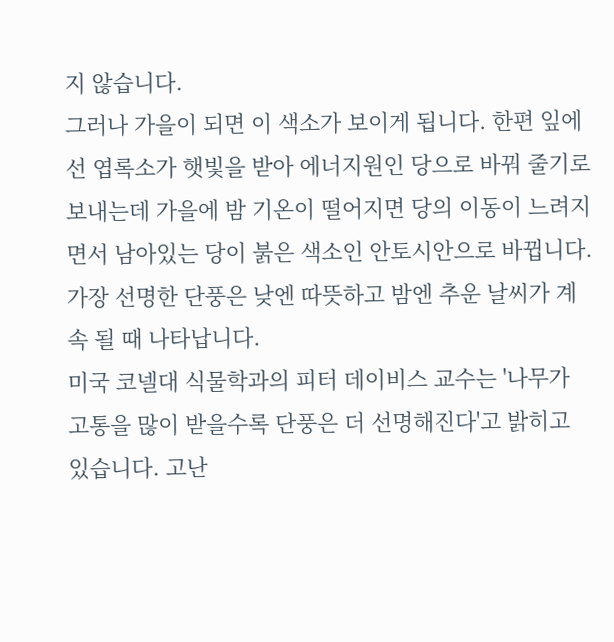지 않습니다.
그러나 가을이 되면 이 색소가 보이게 됩니다. 한편 잎에선 엽록소가 햇빛을 받아 에너지원인 당으로 바꿔 줄기로 보내는데 가을에 밤 기온이 떨어지면 당의 이동이 느려지면서 남아있는 당이 붉은 색소인 안토시안으로 바뀝니다. 가장 선명한 단풍은 낮엔 따뜻하고 밤엔 추운 날씨가 계속 될 때 나타납니다.
미국 코넬대 식물학과의 피터 데이비스 교수는 '나무가 고통을 많이 받을수록 단풍은 더 선명해진다'고 밝히고 있습니다. 고난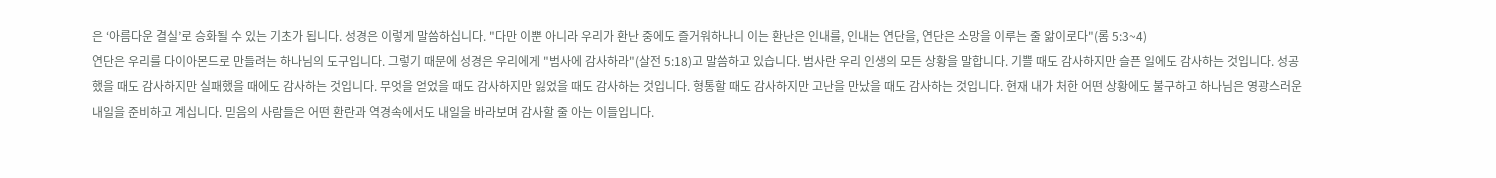은 ‘아름다운 결실’로 승화될 수 있는 기초가 됩니다. 성경은 이렇게 말씀하십니다. "다만 이뿐 아니라 우리가 환난 중에도 즐거워하나니 이는 환난은 인내를, 인내는 연단을, 연단은 소망을 이루는 줄 앎이로다"(롬 5:3~4)
연단은 우리를 다이아몬드로 만들려는 하나님의 도구입니다. 그렇기 때문에 성경은 우리에게 "범사에 감사하라"(살전 5:18)고 말씀하고 있습니다. 범사란 우리 인생의 모든 상황을 말합니다. 기쁠 때도 감사하지만 슬픈 일에도 감사하는 것입니다. 성공했을 때도 감사하지만 실패했을 때에도 감사하는 것입니다. 무엇을 얻었을 때도 감사하지만 잃었을 때도 감사하는 것입니다. 형통할 때도 감사하지만 고난을 만났을 때도 감사하는 것입니다. 현재 내가 처한 어떤 상황에도 불구하고 하나님은 영광스러운 내일을 준비하고 계십니다. 믿음의 사람들은 어떤 환란과 역경속에서도 내일을 바라보며 감사할 줄 아는 이들입니다.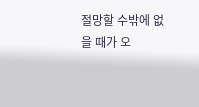절망할 수밖에 없을 때가 오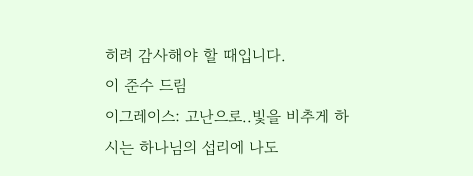히려 감사해야 할 때입니다.
이 준수 드림
이그레이스: 고난으로..빛을 비추게 하시는 하나님의 섭리에 나도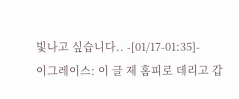빛나고 싶습니다.. -[01/17-01:35]-
이그레이스: 이 글 제 홈피로 데리고 갑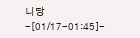니당 -[01/17-01:45]-